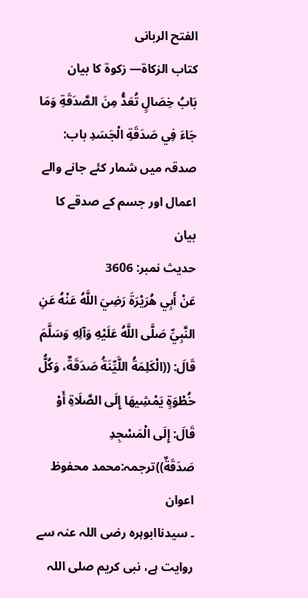الفتح الربانی
كتاب الزكاة— زکوۃ کا بیان
بَابُ خِصَالٍ تُعَدُّ مِنَ الصَّدَقَةِ وَمَا جَاءَ فِي صَدَقَةِ الْجَسَدِ باب: صدقہ میں شمار کئے جانے والے اعمال اور جسم کے صدقے کا بیان
حدیث نمبر: 3606
عَنْ أَبِي هُرَيْرَةَ رَضِيَ اللَّهُ عَنْهُ عَنِ النَّبِيِّ صَلَّى اللَّهُ عَلَيْهِ وَآلِهِ وَسَلَّمَ قَالَ: ((الْكَلِمَةُ اللَّيِّنَةُ صَدَقَةٌ، وَكُلُّ خُطْوَةٍ يَمْشِيهَا إِلَى الصَّلَاةِ أَوْ قَالَ: إِلَى الْمَسْجِدِ صَدَقَةٌ))ترجمہ:محمد محفوظ اعوان
۔ سیدناابوہرہ رضی اللہ عنہ سے روایت ہے، نبی کریم صلی اللہ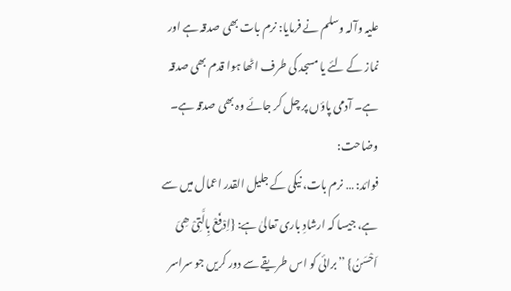علیہ وآلہ وسلم نے فرمایا: نرم بات بھی صدقہ ہے اور نماز کے لئے یا مسجد کی طرف اٹھا ہوا قدم بھی صدقہ ہے۔ آدمی پاؤں پر چل کر جائے وہ بھی صدقہ ہے۔
وضاحت:
فوائد: … نرم بات، نیکی کے جلیل القدر اعمال میں سے ہے، جیسا کہ ارشادِ باری تعالیٰ ہے: {اِدْفَعْ بِالَّتِیْ ھِیَ اَحْسَنُ} ’’برائی کو اس طریقے سے دور کریں جو سراسر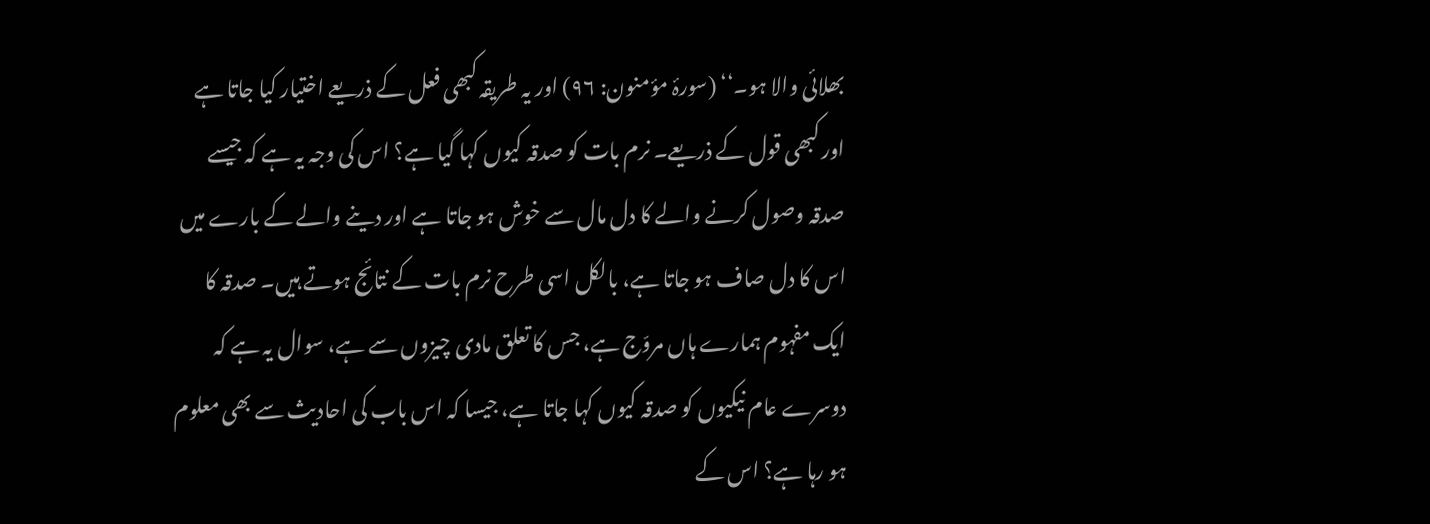بھلائی والا ہو۔‘‘ (سورۂ مؤمنون: ۹۶) اور یہ طریقہ کبھی فعل کے ذریعے اختیار کیا جاتا ہے اور کبھی قول کے ذریعے۔ نرم بات کو صدقہ کیوں کہا گیا ہے؟ اس کی وجہ یہ ہے کہ جیسے صدقہ وصول کرنے والے کا دل مال سے خوش ہو جاتا ہے اور دینے والے کے بارے میں اس کا دل صاف ہو جاتا ہے، بالکل اسی طرح نرم بات کے نتائج ہوتے ہیں۔ صدقہ کا ایک مفہوم ہمارے ہاں مروّج ہے، جس کا تعلق مادی چیزوں سے ہے، سوال یہ ہے کہ دوسرے عام نیکیوں کو صدقہ کیوں کہا جاتا ہے، جیسا کہ اس باب کی احادیث سے بھی معلوم ہو رہا ہے؟ اس کے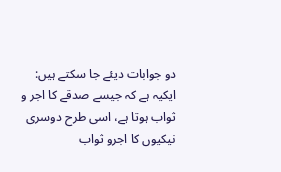دو جوابات دیئے جا سکتے ہیں: ایکیہ ہے کہ جیسے صدقے کا اجر و ثواب ہوتا ہے، اسی طرح دوسری نیکیوں کا اجرو ثواب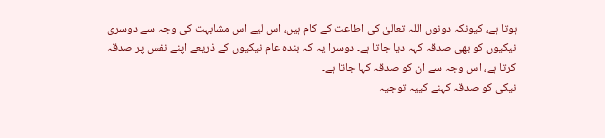ہوتا ہے، کیونکہ دونوں اللہ تعالیٰ کی اطاعت کے کام ہیں، اس لیے اس مشابہت کی وجہ سے دوسری نیکیوں کو بھی صدقہ کہہ دیا جاتا ہے۔ دوسرا یہ کہ بندہ عام نیکیوں کے ذریعے اپنے نفس پر صدقہ کرتا ہے، اس وجہ سے ان کو صدقہ کہا جاتا ہے۔
نیکی کو صدقہ کہنے کییہ توجیہ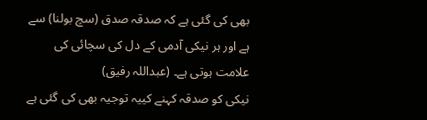بھی کی گئی ہے کہ صدقہ صدق (سچ بولنا) سے ہے اور ہر نیکی آدمی کے دل کی سچائی کی علامت ہوتی ہے۔ (عبداللہ رفیق)
نیکی کو صدقہ کہنے کییہ توجیہ بھی کی گئی ہے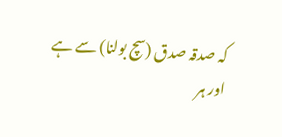کہ صدقہ صدق (سچ بولنا) سے ہے اور ہر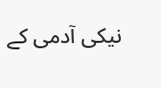نیکی آدمی کے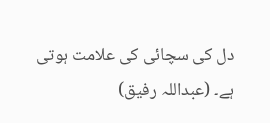دل کی سچائی کی علامت ہوتی ہے۔ (عبداللہ رفیق)